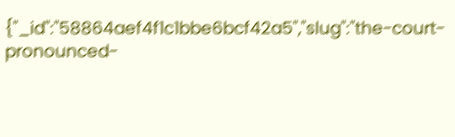{"_id":"58864aef4f1c1bbe6bcf42a5","slug":"the-court-pronounced-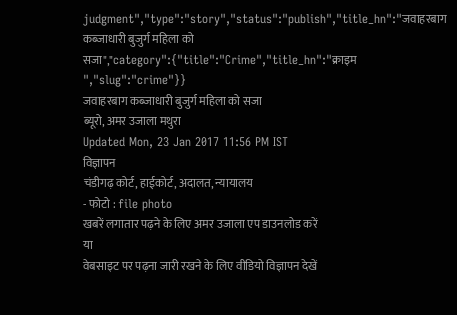judgment","type":"story","status":"publish","title_hn":"जवाहरबाग कब्जाधारी बुजुर्ग महिला को सजा","category":{"title":"Crime","title_hn":"क्राइम ","slug":"crime"}}
जवाहरबाग कब्जाधारी बुजुर्ग महिला को सजा
ब्यूरो, अमर उजाला मथुरा
Updated Mon, 23 Jan 2017 11:56 PM IST
विज्ञापन
चंडीगढ़ कोर्ट, हाईकोर्ट, अदालत, न्यायालय
- फोटो : file photo
खबरें लगातार पढ़ने के लिए अमर उजाला एप डाउनलोड करें
या
वेबसाइट पर पढ़ना जारी रखने के लिए वीडियो विज्ञापन देखें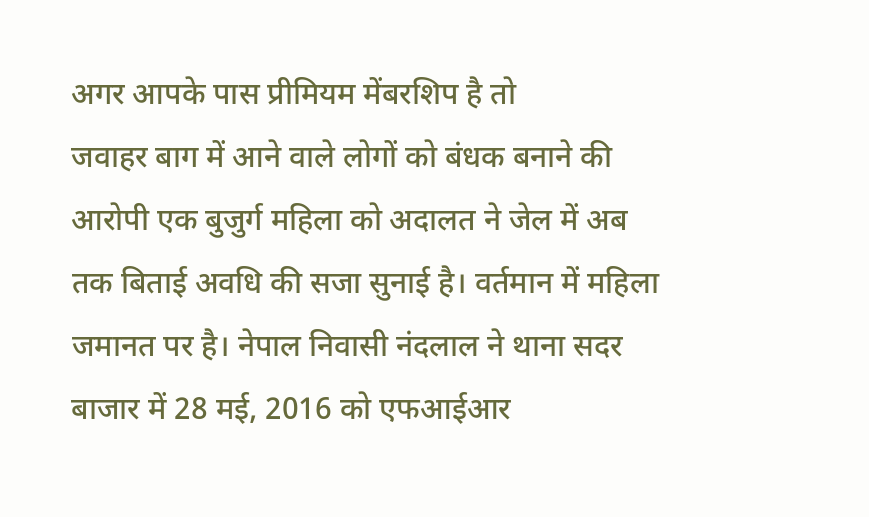अगर आपके पास प्रीमियम मेंबरशिप है तो
जवाहर बाग में आने वाले लोगों को बंधक बनाने की आरोपी एक बुजुर्ग महिला को अदालत ने जेल में अब तक बिताई अवधि की सजा सुनाई है। वर्तमान में महिला जमानत पर है। नेपाल निवासी नंदलाल ने थाना सदर बाजार में 28 मई, 2016 को एफआईआर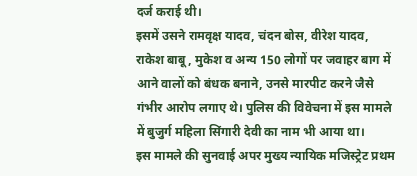दर्ज कराई थी।
इसमें उसने रामवृक्ष यादव, चंदन बोस, वीरेश यादव, राकेश बाबू, मुकेश व अन्य 150 लोगों पर जवाहर बाग में आने वालों को बंधक बनाने, उनसे मारपीट करने जैसे गंभीर आरोप लगाए थे। पुलिस की विवेचना में इस मामले में बुजुर्ग महिला सिंगारी देवी का नाम भी आया था।
इस मामले की सुनवाई अपर मुख्य न्यायिक मजिस्ट्रेट प्रथम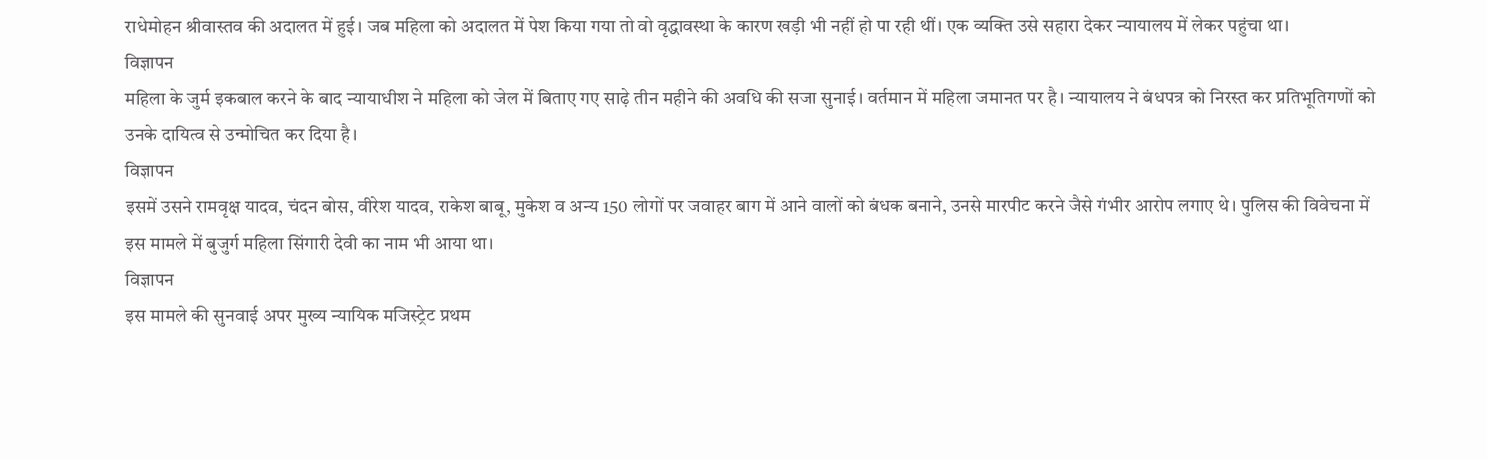राधेमोहन श्रीवास्तव की अदालत में हुई। जब महिला को अदालत में पेश किया गया तो वो वृद्धावस्था के कारण खड़ी भी नहीं हो पा रही थीं। एक व्यक्ति उसे सहारा देकर न्यायालय में लेकर पहुंचा था।
विज्ञापन
महिला के जुर्म इकबाल करने के बाद न्यायाधीश ने महिला को जेल में बिताए गए साढ़े तीन महीने की अवधि की सजा सुनाई। वर्तमान में महिला जमानत पर है। न्यायालय ने बंधपत्र को निरस्त कर प्रतिभूतिगणों को उनके दायित्व से उन्मोचित कर दिया है।
विज्ञापन
इसमें उसने रामवृक्ष यादव, चंदन बोस, वीरेश यादव, राकेश बाबू, मुकेश व अन्य 150 लोगों पर जवाहर बाग में आने वालों को बंधक बनाने, उनसे मारपीट करने जैसे गंभीर आरोप लगाए थे। पुलिस की विवेचना में इस मामले में बुजुर्ग महिला सिंगारी देवी का नाम भी आया था।
विज्ञापन
इस मामले की सुनवाई अपर मुख्य न्यायिक मजिस्ट्रेट प्रथम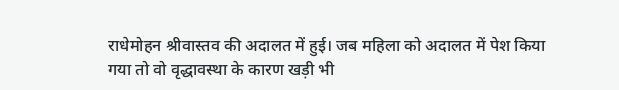राधेमोहन श्रीवास्तव की अदालत में हुई। जब महिला को अदालत में पेश किया गया तो वो वृद्धावस्था के कारण खड़ी भी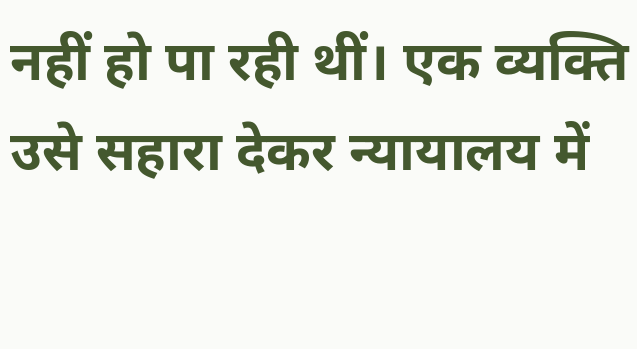नहीं हो पा रही थीं। एक व्यक्ति उसे सहारा देकर न्यायालय में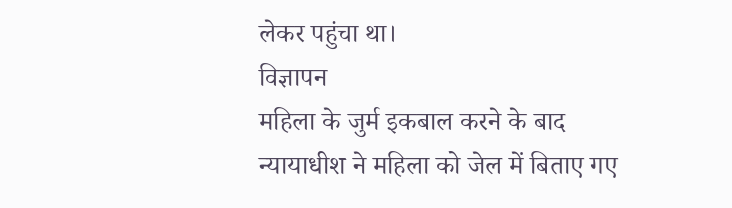लेकर पहुंचा था।
विज्ञापन
महिला के जुर्म इकबाल करने के बाद न्यायाधीश ने महिला को जेल में बिताए गए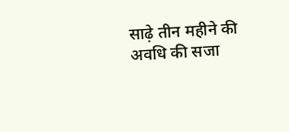साढ़े तीन महीने की अवधि की सजा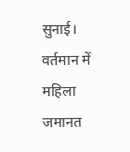सुनाई। वर्तमान में महिला जमानत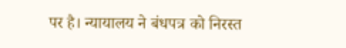पर है। न्यायालय ने बंधपत्र को निरस्त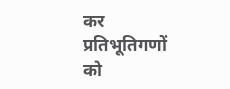कर प्रतिभूतिगणों को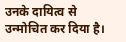उनके दायित्व से उन्मोचित कर दिया है।